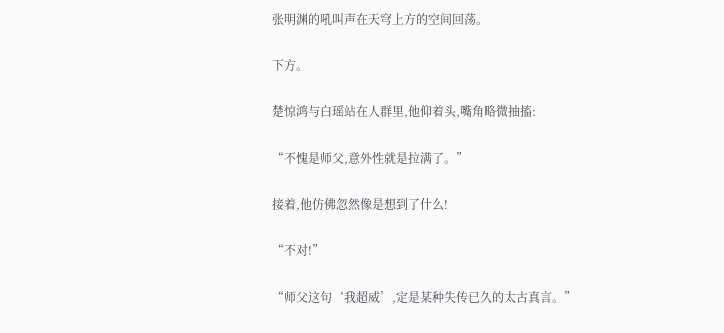张明渊的吼叫声在天穹上方的空间回荡。

下方。

楚惊鸿与白瑶站在人群里,他仰着头,嘴角略微抽搐:

“不愧是师父,意外性就是拉满了。”

接着,他仿佛忽然像是想到了什么!

“不对!”

“师父这句‘我超威’,定是某种失传已久的太古真言。”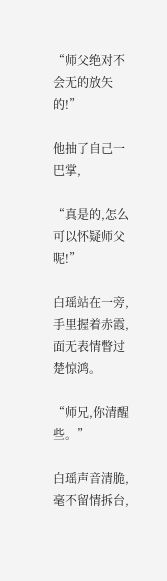“师父绝对不会无的放矢的!”

他抽了自己一巴掌,

“真是的,怎么可以怀疑师父呢!”

白瑶站在一旁,手里握着赤霞,面无表情瞥过楚惊鸿。

“师兄,你清醒些。”

白瑶声音清脆,毫不留情拆台,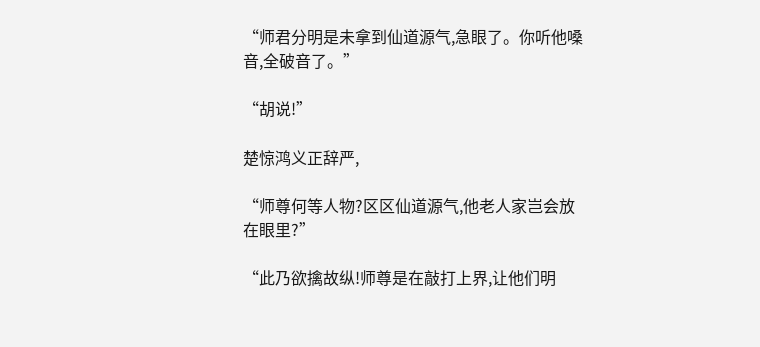“师君分明是未拿到仙道源气,急眼了。你听他嗓音,全破音了。”

“胡说!”

楚惊鸿义正辞严,

“师尊何等人物?区区仙道源气,他老人家岂会放在眼里?”

“此乃欲擒故纵!师尊是在敲打上界,让他们明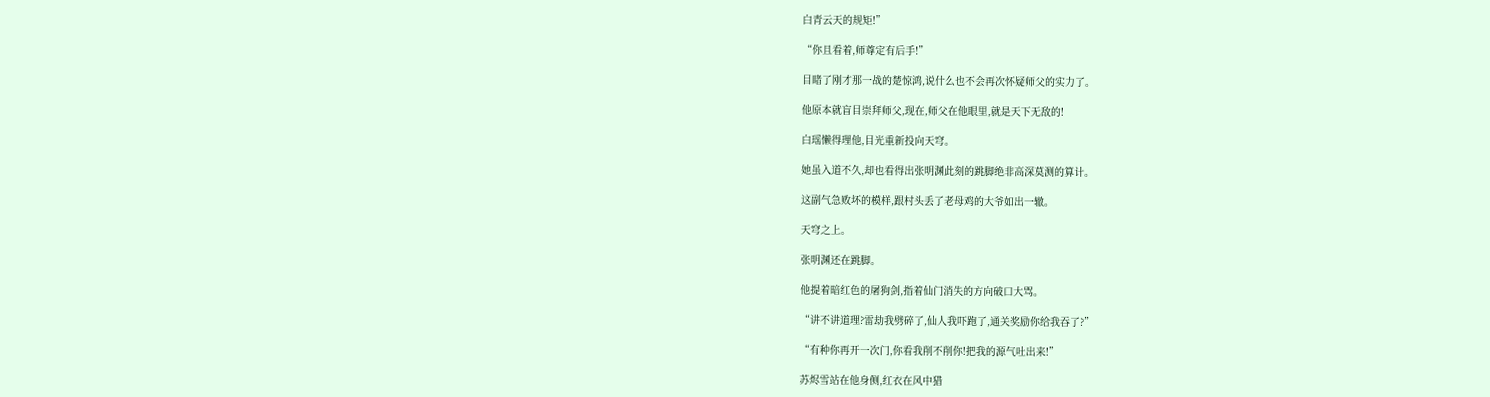白青云天的规矩!”

“你且看着,师尊定有后手!”

目睹了刚才那一战的楚惊鸿,说什么也不会再次怀疑师父的实力了。

他原本就盲目崇拜师父,现在,师父在他眼里,就是天下无敌的!

白瑶懒得理他,目光重新投向天穹。

她虽入道不久,却也看得出张明渊此刻的跳脚绝非高深莫测的算计。

这副气急败坏的模样,跟村头丢了老母鸡的大爷如出一辙。

天穹之上。

张明渊还在跳脚。

他提着暗红色的屠狗剑,指着仙门消失的方向破口大骂。

“讲不讲道理?雷劫我劈碎了,仙人我吓跑了,通关奖励你给我吞了?”

“有种你再开一次门,你看我削不削你!把我的源气吐出来!”

苏烬雪站在他身侧,红衣在风中猎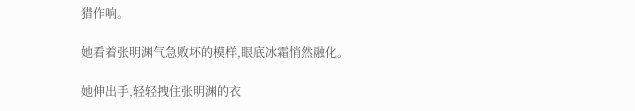猎作响。

她看着张明渊气急败坏的模样,眼底冰霜悄然融化。

她伸出手,轻轻拽住张明渊的衣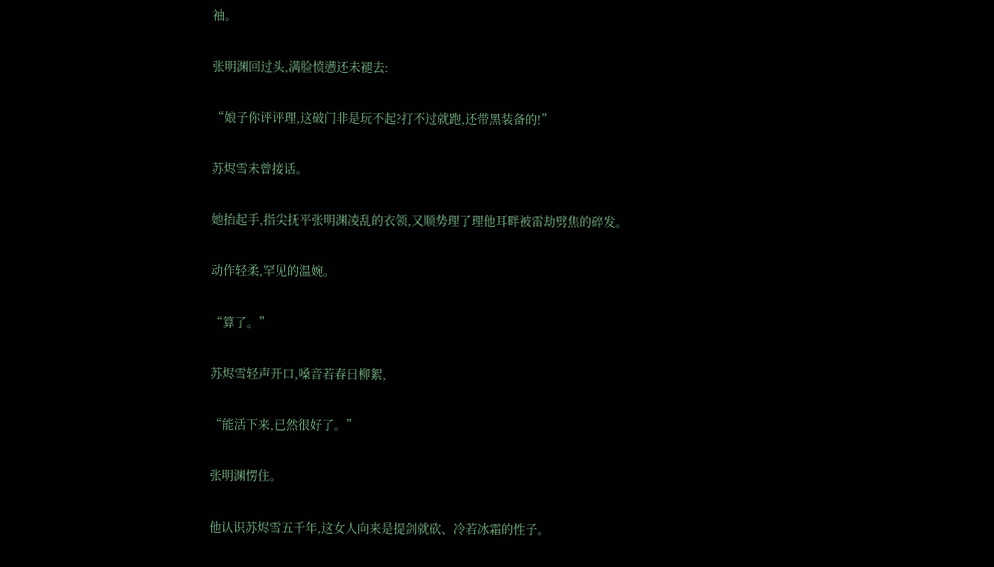袖。

张明渊回过头,满脸愤懑还未褪去:

“娘子你评评理,这破门非是玩不起?打不过就跑,还带黑装备的!”

苏烬雪未曾接话。

她抬起手,指尖抚平张明渊凌乱的衣领,又顺势理了理他耳畔被雷劫劈焦的碎发。

动作轻柔,罕见的温婉。

“算了。”

苏烬雪轻声开口,嗓音若春日柳絮,

“能活下来,已然很好了。”

张明渊愣住。

他认识苏烬雪五千年,这女人向来是提剑就砍、冷若冰霜的性子。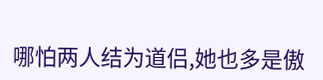哪怕两人结为道侣,她也多是傲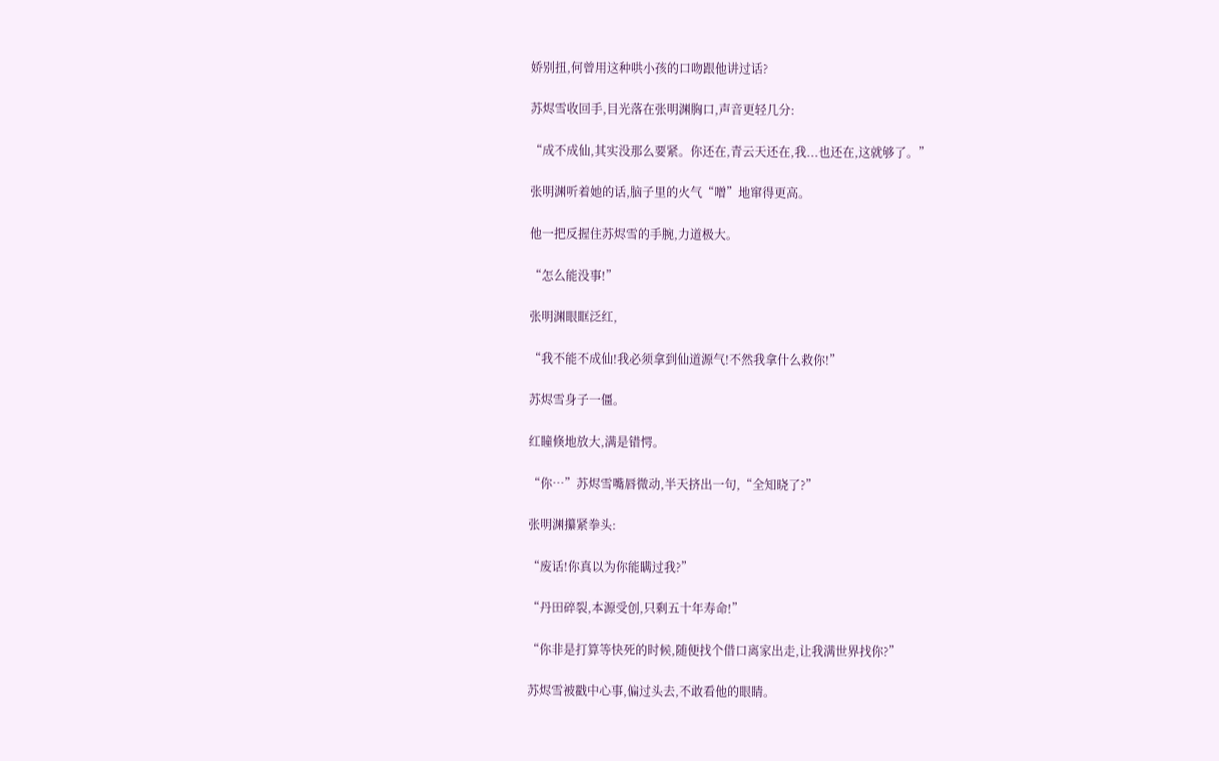娇别扭,何曾用这种哄小孩的口吻跟他讲过话?

苏烬雪收回手,目光落在张明渊胸口,声音更轻几分:

“成不成仙,其实没那么要紧。你还在,青云天还在,我...也还在,这就够了。”

张明渊听着她的话,脑子里的火气“噌”地窜得更高。

他一把反握住苏烬雪的手腕,力道极大。

“怎么能没事!”

张明渊眼眶泛红,

“我不能不成仙!我必须拿到仙道源气!不然我拿什么救你!”

苏烬雪身子一僵。

红瞳倏地放大,满是错愕。

“你…”苏烬雪嘴唇微动,半天挤出一句,“全知晓了?”

张明渊攥紧拳头:

“废话!你真以为你能瞒过我?”

“丹田碎裂,本源受创,只剩五十年寿命!”

“你非是打算等快死的时候,随便找个借口离家出走,让我满世界找你?”

苏烬雪被戳中心事,偏过头去,不敢看他的眼睛。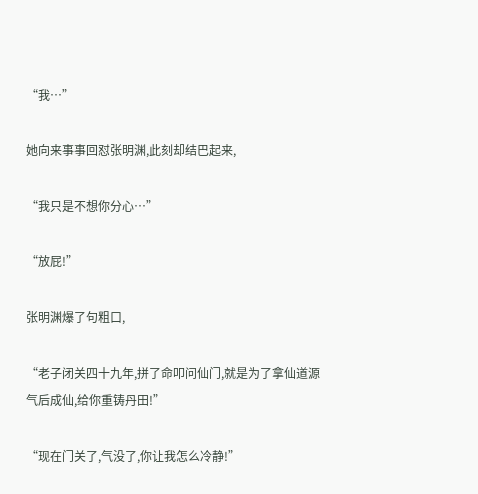“我…”

她向来事事回怼张明渊,此刻却结巴起来,

“我只是不想你分心…”

“放屁!”

张明渊爆了句粗口,

“老子闭关四十九年,拼了命叩问仙门,就是为了拿仙道源气后成仙,给你重铸丹田!”

“现在门关了,气没了,你让我怎么冷静!”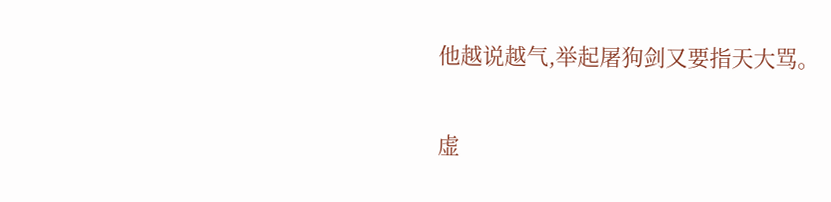他越说越气,举起屠狗剑又要指天大骂。

虚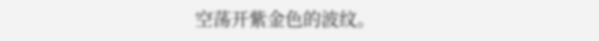空荡开紫金色的波纹。